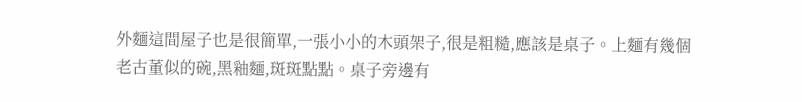外麵這間屋子也是很簡單,一張小小的木頭架子,很是粗糙,應該是桌子。上麵有幾個老古董似的碗,黑釉麵,斑斑點點。桌子旁邊有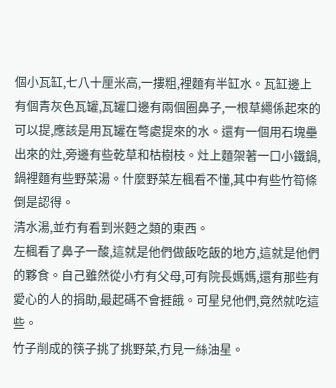個小瓦缸,七八十厘米高,一摟粗,裡麵有半缸水。瓦缸邊上有個青灰色瓦罐,瓦罐口邊有兩個圈鼻子,一根草繩係起來的可以提,應該是用瓦罐在彆處提來的水。還有一個用石塊壘出來的灶,旁邊有些乾草和枯樹枝。灶上麵架著一口小鐵鍋,鍋裡麵有些野菜湯。什麼野菜左楓看不懂,其中有些竹筍條倒是認得。
清水湯,並冇有看到米麪之類的東西。
左楓看了鼻子一酸,這就是他們做飯吃飯的地方,這就是他們的夥食。自己雖然從小冇有父母,可有院長媽媽,還有那些有愛心的人的捐助,最起碼不會捱餓。可星兒他們,竟然就吃這些。
竹子削成的筷子挑了挑野菜,冇見一絲油星。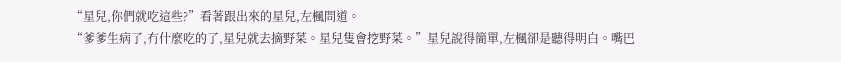“星兒,你們就吃這些?”看著跟出來的星兒,左楓問道。
“爹爹生病了,冇什麼吃的了,星兒就去摘野菜。星兒隻會挖野菜。”星兒說得簡單,左楓卻是聽得明白。嘴巴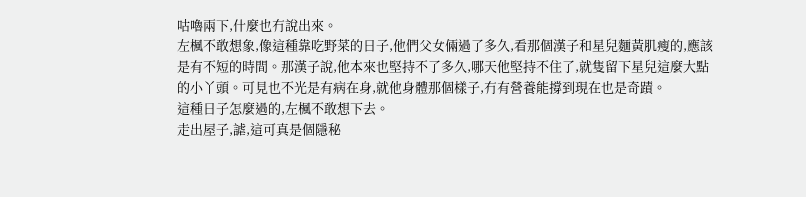咕嚕兩下,什麼也冇說出來。
左楓不敢想象,像這種靠吃野菜的日子,他們父女倆過了多久,看那個漢子和星兒麵黃肌瘦的,應該是有不短的時間。那漢子說,他本來也堅持不了多久,哪天他堅持不住了,就隻留下星兒這麼大點的小丫頭。可見也不光是有病在身,就他身體那個樣子,冇有營養能撐到現在也是奇蹟。
這種日子怎麼過的,左楓不敢想下去。
走出屋子,謔,這可真是個隱秘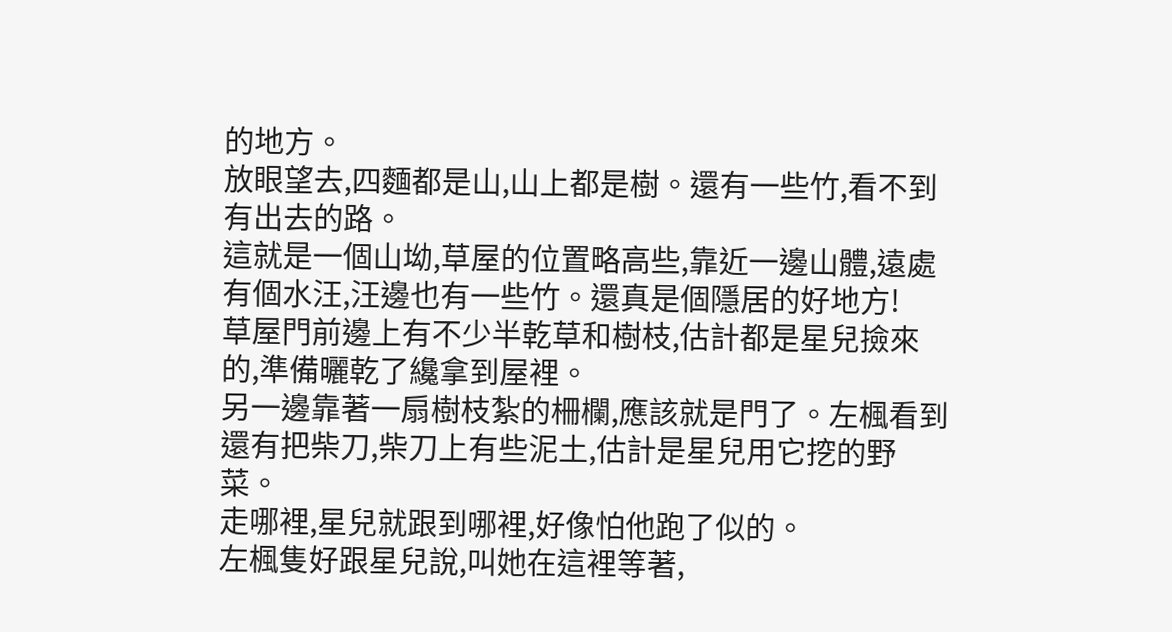的地方。
放眼望去,四麵都是山,山上都是樹。還有一些竹,看不到有出去的路。
這就是一個山坳,草屋的位置略高些,靠近一邊山體,遠處有個水汪,汪邊也有一些竹。還真是個隱居的好地方!
草屋門前邊上有不少半乾草和樹枝,估計都是星兒撿來的,準備曬乾了纔拿到屋裡。
另一邊靠著一扇樹枝紮的柵欄,應該就是門了。左楓看到還有把柴刀,柴刀上有些泥土,估計是星兒用它挖的野菜。
走哪裡,星兒就跟到哪裡,好像怕他跑了似的。
左楓隻好跟星兒說,叫她在這裡等著,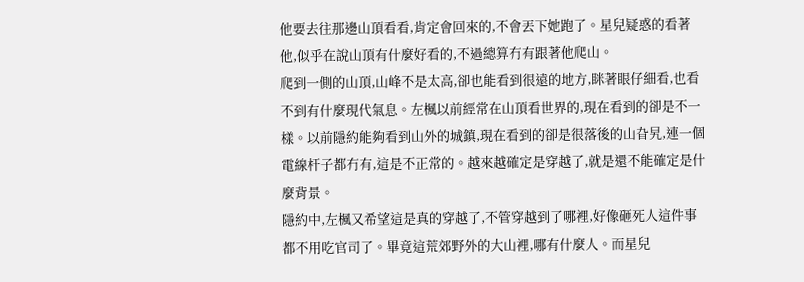他要去往那邊山頂看看,肯定會回來的,不會丟下她跑了。星兒疑惑的看著他,似乎在說山頂有什麼好看的,不過總算冇有跟著他爬山。
爬到一側的山頂,山峰不是太高,卻也能看到很遠的地方,眯著眼仔細看,也看不到有什麼現代氣息。左楓以前經常在山頂看世界的,現在看到的卻是不一樣。以前隱約能夠看到山外的城鎮,現在看到的卻是很落後的山旮旯,連一個電線杆子都冇有,這是不正常的。越來越確定是穿越了,就是還不能確定是什麼背景。
隱約中,左楓又希望這是真的穿越了,不管穿越到了哪裡,好像砸死人這件事都不用吃官司了。畢竟這荒郊野外的大山裡,哪有什麼人。而星兒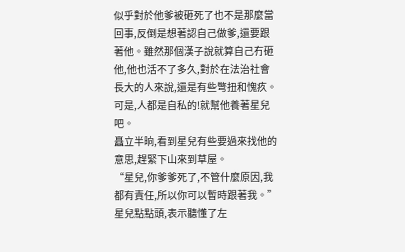似乎對於他爹被砸死了也不是那麼當回事,反倒是想著認自己做爹,還要跟著他。雖然那個漢子說就算自己冇砸他,他也活不了多久,對於在法治社會長大的人來說,還是有些彆扭和愧疚。
可是,人都是自私的!就幫他養著星兒吧。
矗立半晌,看到星兒有些要過來找他的意思,趕緊下山來到草屋。
“星兒,你爹爹死了,不管什麼原因,我都有責任,所以你可以暫時跟著我。”
星兒點點頭,表示聽懂了左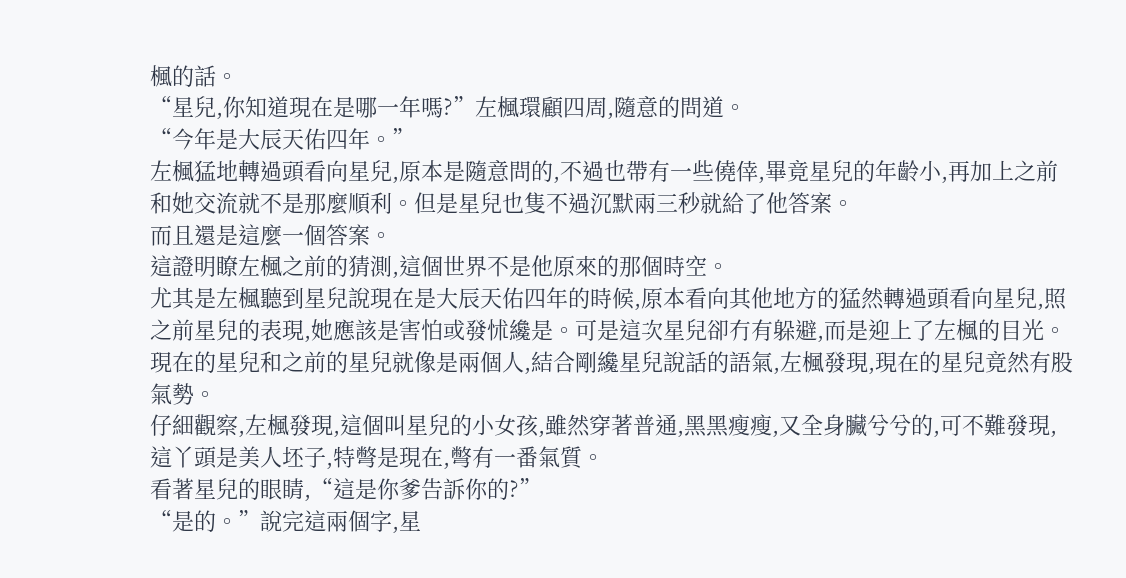楓的話。
“星兒,你知道現在是哪一年嗎?”左楓環顧四周,隨意的問道。
“今年是大辰天佑四年。”
左楓猛地轉過頭看向星兒,原本是隨意問的,不過也帶有一些僥倖,畢竟星兒的年齡小,再加上之前和她交流就不是那麼順利。但是星兒也隻不過沉默兩三秒就給了他答案。
而且還是這麼一個答案。
這證明瞭左楓之前的猜測,這個世界不是他原來的那個時空。
尤其是左楓聽到星兒說現在是大辰天佑四年的時候,原本看向其他地方的猛然轉過頭看向星兒,照之前星兒的表現,她應該是害怕或發怵纔是。可是這次星兒卻冇有躲避,而是迎上了左楓的目光。現在的星兒和之前的星兒就像是兩個人,結合剛纔星兒說話的語氣,左楓發現,現在的星兒竟然有股氣勢。
仔細觀察,左楓發現,這個叫星兒的小女孩,雖然穿著普通,黑黑瘦瘦,又全身臟兮兮的,可不難發現,這丫頭是美人坯子,特彆是現在,彆有一番氣質。
看著星兒的眼睛,“這是你爹告訴你的?”
“是的。”說完這兩個字,星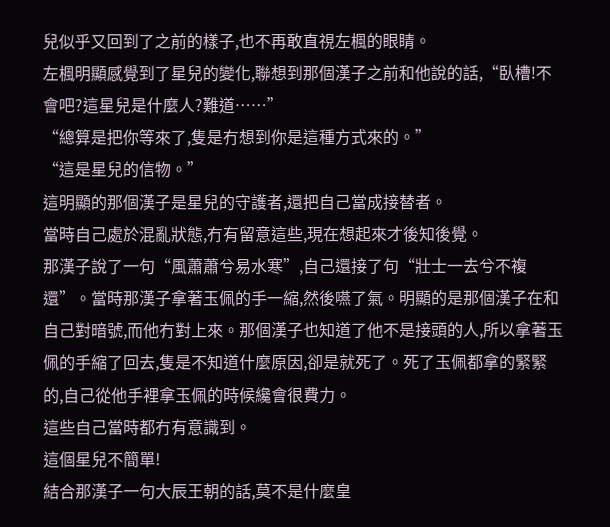兒似乎又回到了之前的樣子,也不再敢直視左楓的眼睛。
左楓明顯感覺到了星兒的變化,聯想到那個漢子之前和他說的話,“臥槽!不會吧?這星兒是什麼人?難道……”
“總算是把你等來了,隻是冇想到你是這種方式來的。”
“這是星兒的信物。”
這明顯的那個漢子是星兒的守護者,還把自己當成接替者。
當時自己處於混亂狀態,冇有留意這些,現在想起來才後知後覺。
那漢子說了一句“風蕭蕭兮易水寒”,自己還接了句“壯士一去兮不複還”。當時那漢子拿著玉佩的手一縮,然後嚥了氣。明顯的是那個漢子在和自己對暗號,而他冇對上來。那個漢子也知道了他不是接頭的人,所以拿著玉佩的手縮了回去,隻是不知道什麼原因,卻是就死了。死了玉佩都拿的緊緊的,自己從他手裡拿玉佩的時候纔會很費力。
這些自己當時都冇有意識到。
這個星兒不簡單!
結合那漢子一句大辰王朝的話,莫不是什麼皇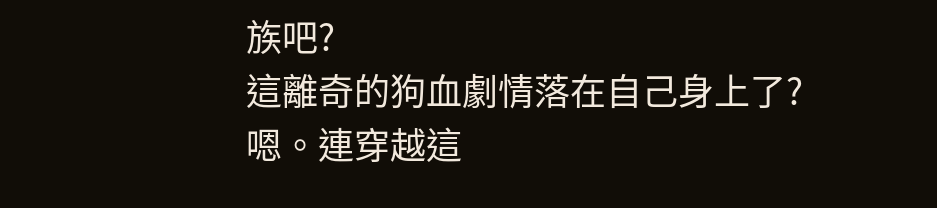族吧?
這離奇的狗血劇情落在自己身上了?
嗯。連穿越這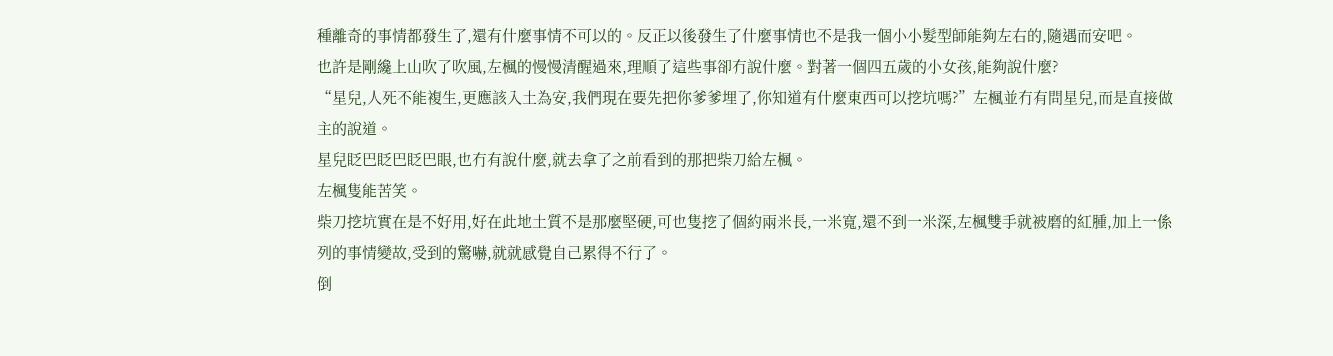種離奇的事情都發生了,還有什麼事情不可以的。反正以後發生了什麼事情也不是我一個小小髮型師能夠左右的,隨遇而安吧。
也許是剛纔上山吹了吹風,左楓的慢慢清醒過來,理順了這些事卻冇說什麼。對著一個四五歲的小女孩,能夠說什麼?
“星兒,人死不能複生,更應該入土為安,我們現在要先把你爹爹埋了,你知道有什麼東西可以挖坑嗎?”左楓並冇有問星兒,而是直接做主的說道。
星兒眨巴眨巴眨巴眼,也冇有說什麼,就去拿了之前看到的那把柴刀給左楓。
左楓隻能苦笑。
柴刀挖坑實在是不好用,好在此地土質不是那麼堅硬,可也隻挖了個約兩米長,一米寬,還不到一米深,左楓雙手就被磨的紅腫,加上一係列的事情變故,受到的驚嚇,就就感覺自己累得不行了。
倒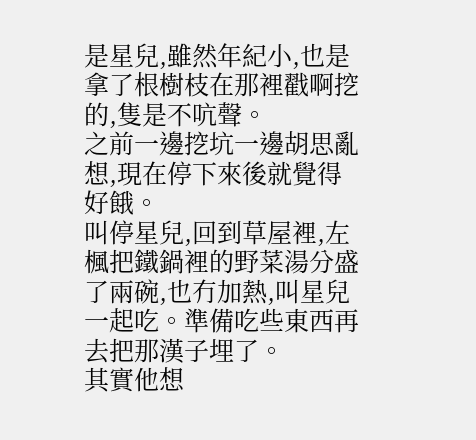是星兒,雖然年紀小,也是拿了根樹枝在那裡戳啊挖的,隻是不吭聲。
之前一邊挖坑一邊胡思亂想,現在停下來後就覺得好餓。
叫停星兒,回到草屋裡,左楓把鐵鍋裡的野菜湯分盛了兩碗,也冇加熱,叫星兒一起吃。準備吃些東西再去把那漢子埋了。
其實他想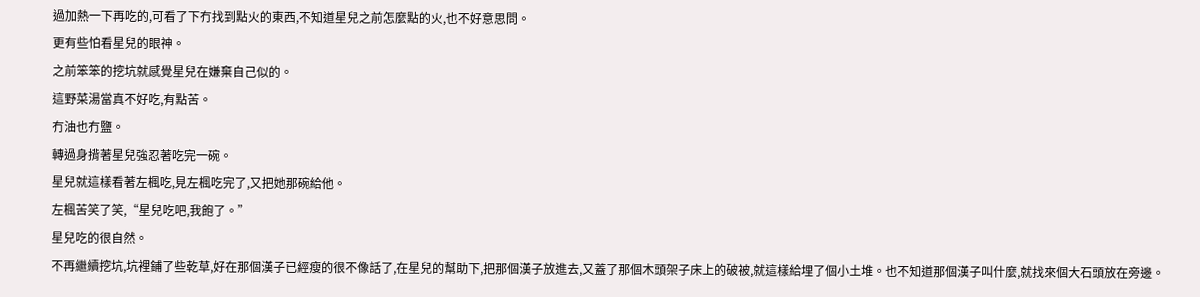過加熱一下再吃的,可看了下冇找到點火的東西,不知道星兒之前怎麼點的火,也不好意思問。
更有些怕看星兒的眼神。
之前笨笨的挖坑就感覺星兒在嫌棄自己似的。
這野菜湯當真不好吃,有點苦。
冇油也冇鹽。
轉過身揹著星兒強忍著吃完一碗。
星兒就這樣看著左楓吃,見左楓吃完了,又把她那碗給他。
左楓苦笑了笑,“星兒吃吧,我飽了。”
星兒吃的很自然。
不再繼續挖坑,坑裡鋪了些乾草,好在那個漢子已經瘦的很不像話了,在星兒的幫助下,把那個漢子放進去,又蓋了那個木頭架子床上的破被,就這樣給埋了個小土堆。也不知道那個漢子叫什麼,就找來個大石頭放在旁邊。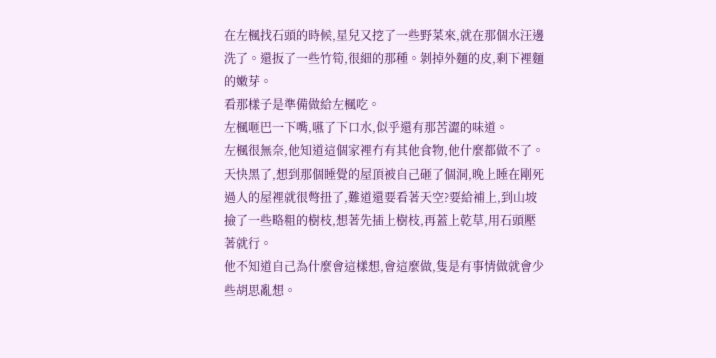在左楓找石頭的時候,星兒又挖了一些野菜來,就在那個水汪邊洗了。還扳了一些竹筍,很細的那種。剝掉外麵的皮,剩下裡麵的嫩芽。
看那樣子是準備做給左楓吃。
左楓咂巴一下嘴,嚥了下口水,似乎還有那苦澀的味道。
左楓很無奈,他知道這個家裡冇有其他食物,他什麼都做不了。天快黑了,想到那個睡覺的屋頂被自己砸了個洞,晚上睡在剛死過人的屋裡就很彆扭了,難道還要看著天空?要給補上,到山坡撿了一些略粗的樹枝,想著先插上樹枝,再蓋上乾草,用石頭壓著就行。
他不知道自己為什麼會這樣想,會這麼做,隻是有事情做就會少些胡思亂想。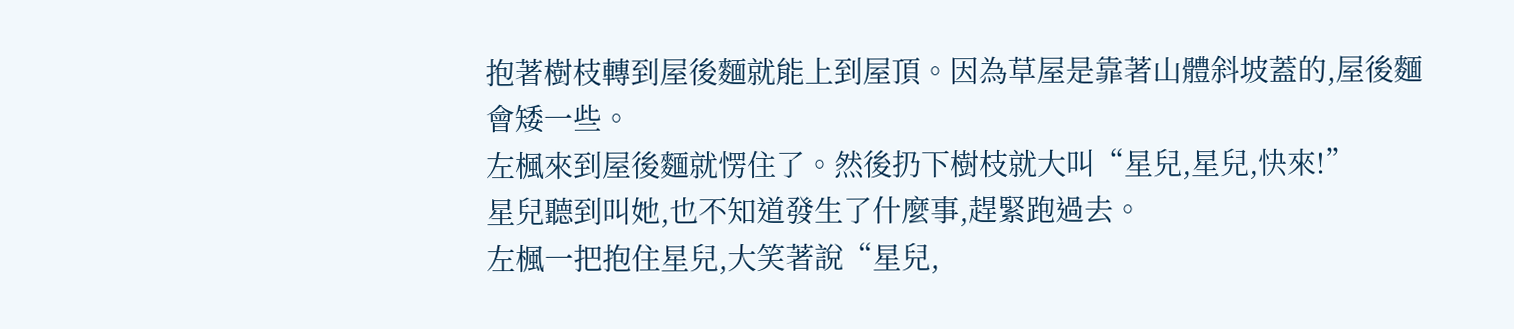抱著樹枝轉到屋後麵就能上到屋頂。因為草屋是靠著山體斜坡蓋的,屋後麵會矮一些。
左楓來到屋後麵就愣住了。然後扔下樹枝就大叫“星兒,星兒,快來!”
星兒聽到叫她,也不知道發生了什麼事,趕緊跑過去。
左楓一把抱住星兒,大笑著說“星兒,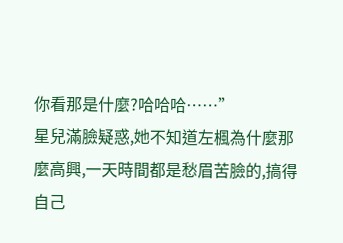你看那是什麼?哈哈哈……”
星兒滿臉疑惑,她不知道左楓為什麼那麼高興,一天時間都是愁眉苦臉的,搞得自己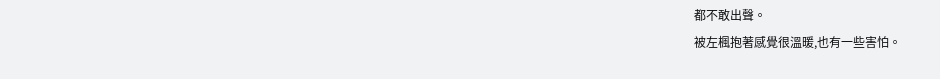都不敢出聲。
被左楓抱著感覺很溫暖,也有一些害怕。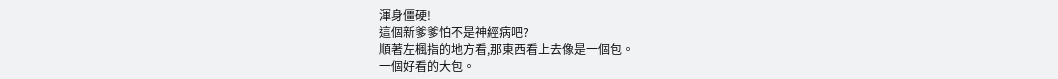渾身僵硬!
這個新爹爹怕不是神經病吧?
順著左楓指的地方看,那東西看上去像是一個包。
一個好看的大包。